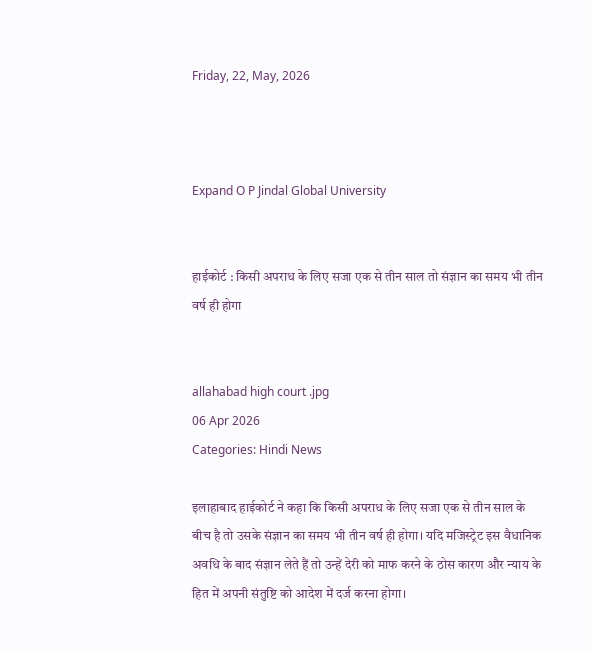Friday, 22, May, 2026



Expand O P Jindal Global University


हाईकोर्ट : किसी अपराध के लिए सजा एक से तीन साल तो संज्ञान का समय भी तीन वर्ष ही होगा


allahabad high court .jpg
06 Apr 2026
Categories: Hindi News

इलाहाबाद हाईकोर्ट ने कहा कि किसी अपराध के लिए सजा एक से तीन साल के बीच है तो उसके संज्ञान का समय भी तीन वर्ष ही होगा। यदि मजिस्ट्रेट इस वैधानिक अवधि के बाद संज्ञान लेते हैं तो उन्हें देरी को माफ करने के ठोस कारण और न्याय के हित में अपनी संतुष्टि को आदेश में दर्ज करना होगा।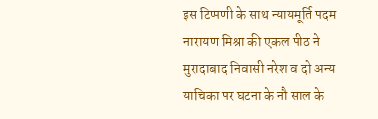इस टिप्पणी के साथ न्यायमूर्ति पदम नारायण मिश्रा की एकल पीठ ने मुरादाबाद निवासी नरेश व दो अन्य याचिका पर घटना के नौ साल के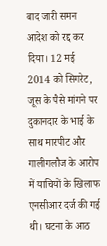बाद जारी समन आदेश को रद्द कर दिया। 12 मई 2014 को सिगरेट, जूस के पैसे मांगने पर दुकानदार के भाई के साथ मारपीट और गालीगलौज के आरोप में याचियों के खिलाफ एनसीआर दर्ज की गई थी। घटना के आठ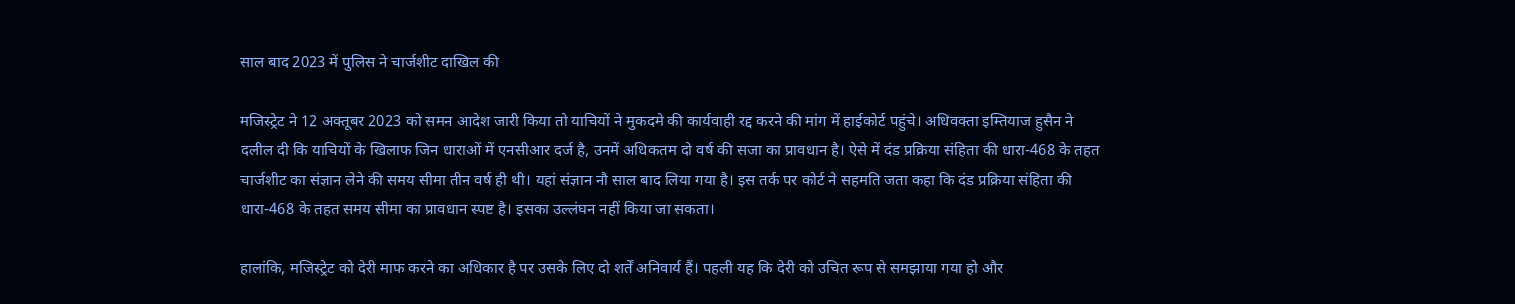साल बाद 2023 में पुलिस ने चार्जशीट दाखिल की

मजिस्ट्रेट ने 12 अक्तूबर 2023 को समन आदेश जारी किया तो याचियों ने मुकदमे की कार्यवाही रद्द करने की मांग में हाईकोर्ट पहुंचे। अधिवक्ता इम्तियाज हुसैन ने दलील दी कि याचियों के खिलाफ जिन धाराओं में एनसीआर दर्ज है, उनमें अधिकतम दो वर्ष की सजा का प्रावधान है। ऐसे में दंड प्रक्रिया संहिता की धारा-468 के तहत चार्जशीट का संज्ञान लेने की समय सीमा तीन वर्ष ही थी। यहां संज्ञान नौ साल बाद लिया गया है। इस तर्क पर कोर्ट ने सहमति जता कहा कि दंड प्रक्रिया संहिता की धारा-468 के तहत समय सीमा का प्रावधान स्पष्ट है। इसका उल्लंघन नहीं किया जा सकता।

हालांकि, मजिस्ट्रेट को देरी माफ करने का अधिकार है पर उसके लिए दो शर्तें अनिवार्य हैं। पहली यह कि देरी को उचित रूप से समझाया गया हो और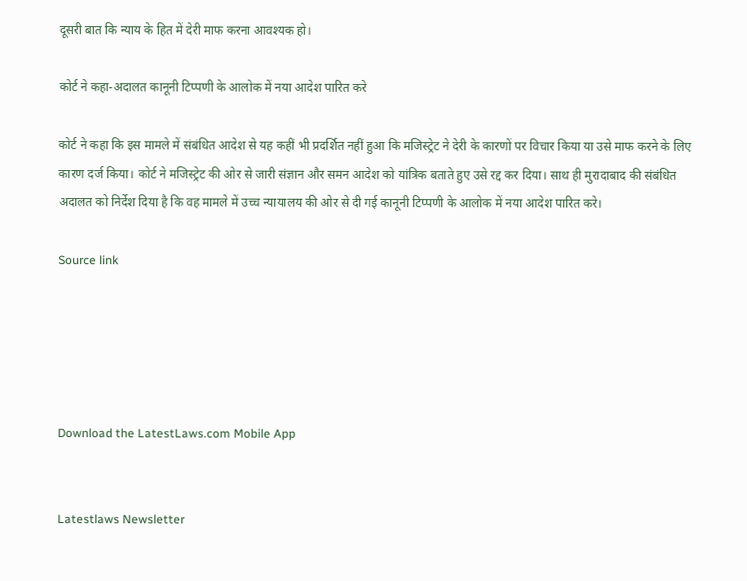दूसरी बात कि न्याय के हित में देरी माफ करना आवश्यक हो।

कोर्ट ने कहा-अदालत कानूनी टिप्पणी के आलोक में नया आदेश पारित करे

कोर्ट ने कहा कि इस मामले में संबंधित आदेश से यह कहीं भी प्रदर्शित नहीं हुआ कि मजिस्ट्रेट ने देरी के कारणों पर विचार किया या उसे माफ करने के लिए कारण दर्ज किया। कोर्ट ने मजिस्ट्रेट की ओर से जारी संज्ञान और समन आदेश को यांत्रिक बताते हुए उसे रद्द कर दिया। साथ ही मुरादाबाद की संबंधित अदालत को निर्देश दिया है कि वह मामले में उच्च न्यायालय की ओर से दी गई कानूनी टिप्पणी के आलोक में नया आदेश पारित करे।

Source link





Download the LatestLaws.com Mobile App


Latestlaws Newsletter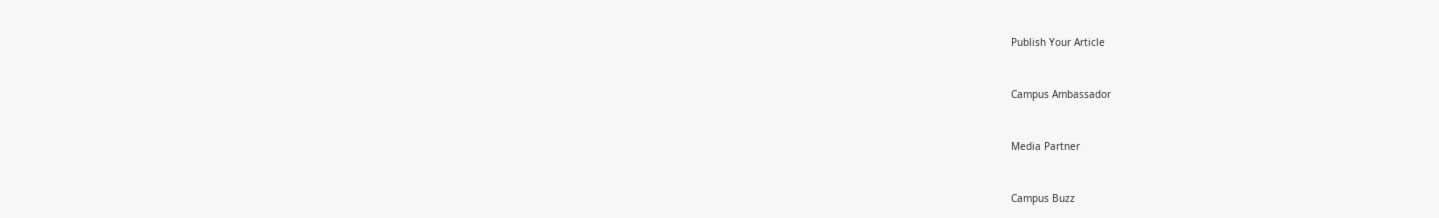Publish Your Article



Campus Ambassador



Media Partner



Campus Buzz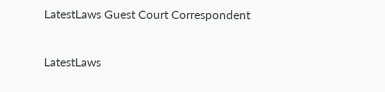LatestLaws Guest Court Correspondent

LatestLaws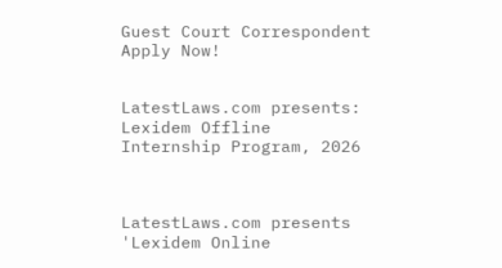Guest Court Correspondent Apply Now!


LatestLaws.com presents: Lexidem Offline Internship Program, 2026



LatestLaws.com presents 'Lexidem Online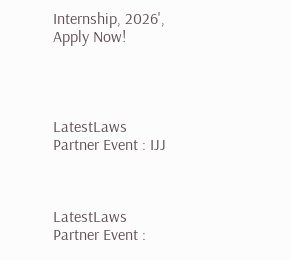Internship, 2026', Apply Now!




LatestLaws Partner Event : IJJ



LatestLaws Partner Event :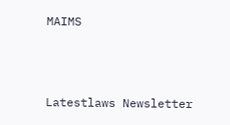MAIMS



Latestlaws Newsletter